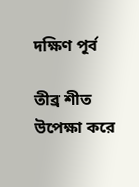দক্ষিণ পূর্ব

তীব্র শীত উপেক্ষা করে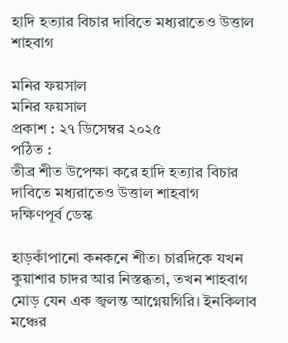হাদি হত্যার বিচার দাবিতে মধ্যরাতেও উত্তাল শাহবাগ

মনির ফয়সাল
মনির ফয়সাল
প্রকাশ : ২৭ ডিসেম্বর ২০২৫
পঠিত :
তীব্র শীত উপেক্ষা করে হাদি হত্যার বিচার দাবিতে মধ্যরাতেও উত্তাল শাহবাগ
দক্ষিণপূর্ব ডেস্ক

হাড়কাঁপানো কনকনে শীত। চারদিকে যখন কুয়াশার চাদর আর নিস্তব্ধতা, তখন শাহবাগ মোড় যেন এক জ্বলন্ত আগ্নেয়গিরি। ইনকিলাব মঞ্চের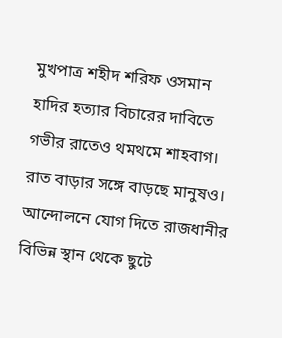মুখপাত্র শহীদ শরিফ ওসমান হাদির হত্যার বিচারের দাবিতে গভীর রাতেও থমথমে শাহবাগ। রাত বাড়ার সঙ্গে বাড়ছে মানুষও। আন্দোলনে যোগ দিতে রাজধানীর বিভিন্ন স্থান থেকে ছুটে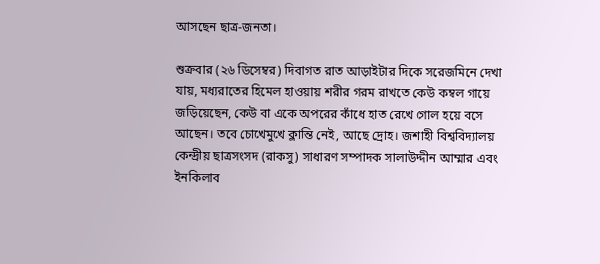আসছেন ছাত্র-জনতা।

শুক্রবার (২৬ ডিসেম্বর) দিবাগত রাত আড়াইটার দিকে সরেজমিনে দেখা যায়, মধ্যরাতের হিমেল হাওয়ায় শরীর গরম রাখতে কেউ কম্বল গায়ে জড়িয়েছেন, কেউ বা একে অপরের কাঁধে হাত রেখে গোল হয়ে বসে আছেন। তবে চোখেমুখে ক্লান্তি নেই, আছে দ্রোহ। জশাহী বিশ্ববিদ্যালয় কেন্দ্রীয় ছাত্রসংসদ (রাকসু) সাধারণ সম্পাদক সালাউদ্দীন আম্মার এবং ইনকিলাব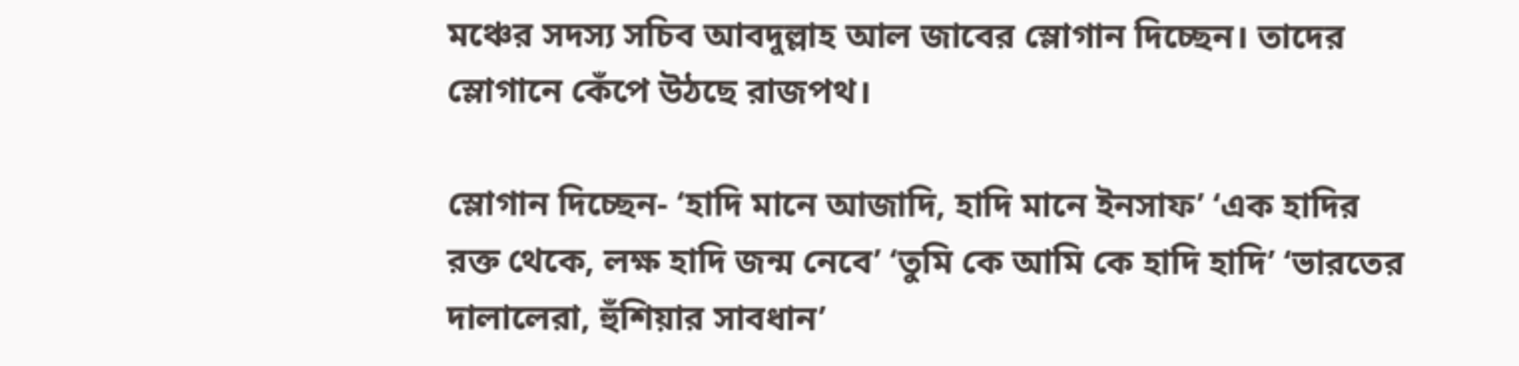মঞ্চের সদস্য সচিব আবদুল্লাহ আল জাবের স্লোগান দিচ্ছেন। তাদের স্লোগানে কেঁপে উঠছে রাজপথ।

স্লোগান দিচ্ছেন- ‘হাদি মানে আজাদি, হাদি মানে ইনসাফ’ ‘এক হাদির রক্ত থেকে, লক্ষ হাদি জন্ম নেবে’ ‘তুমি কে আমি কে হাদি হাদি’ ‘ভারতের দালালেরা, হুঁশিয়ার সাবধান’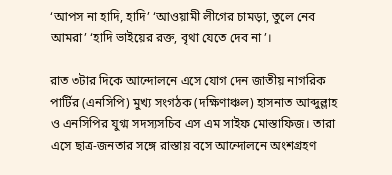‘আপস না হাদি, হাদি’ ‘আওয়ামী লীগের চামড়া, তুলে নেব আমরা’ ‘হাদি ভাইয়ের রক্ত, বৃথা যেতে দেব না’।

রাত ৩টার দিকে আন্দোলনে এসে যোগ দেন জাতীয় নাগরিক পার্টির (এনসিপি) মুখ্য সংগঠক (দক্ষিণাঞ্চল) হাসনাত আব্দুল্লাহ ও এনসিপির যুগ্ম সদস্যসচিব এস এম সাইফ মোস্তাফিজ। তারা এসে ছাত্র-জনতার সঙ্গে রাস্তায় বসে আন্দোলনে অংশগ্রহণ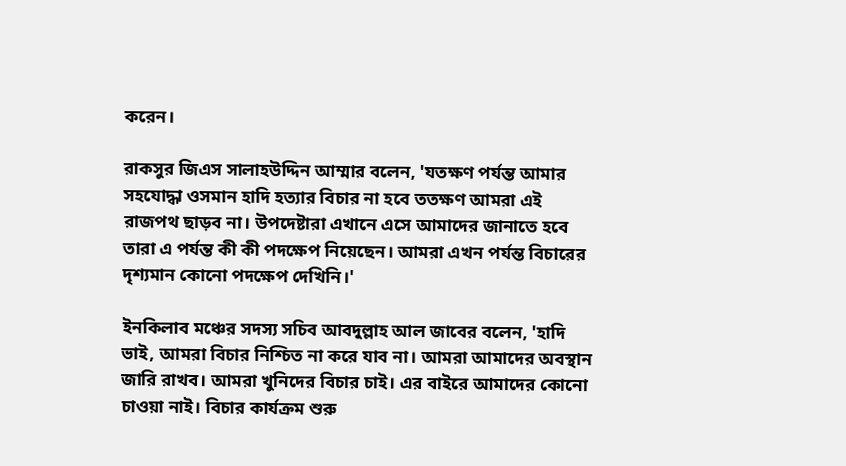করেন।

রাকসুর জিএস সালাহউদ্দিন আম্মার বলেন, 'যতক্ষণ পর্যন্ত আমার সহযোদ্ধা ওসমান হাদি হত্যার বিচার না হবে ততক্ষণ আমরা এই রাজপথ ছাড়ব না। উপদেষ্টারা এখানে এসে আমাদের জানাতে হবে তারা এ পর্যন্ত কী কী পদক্ষেপ নিয়েছেন। আমরা এখন পর্যন্ত বিচারের দৃশ্যমান কোনো পদক্ষেপ দেখিনি।'

ইনকিলাব মঞ্চের সদস্য সচিব আবদুল্লাহ আল জাবের বলেন, 'হাদি ভাই, আমরা বিচার নিশ্চিত না করে যাব না। আমরা আমাদের অবস্থান জারি রাখব। আমরা খুনিদের বিচার চাই। এর বাইরে আমাদের কোনো চাওয়া নাই। বিচার কার্যক্রম শুরু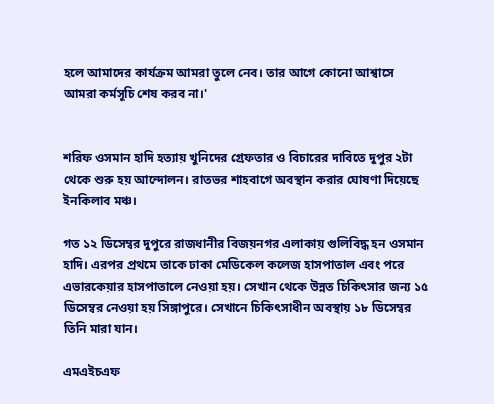হলে আমাদের কার্যক্রম আমরা তুলে নেব। তার আগে কোনো আশ্বাসে আমরা কর্মসূচি শেষ করব না।'


শরিফ ওসমান হাদি হত্যায় খুনিদের গ্রেফতার ও বিচারের দাবিতে দুপুর ২টা থেকে শুরু হয় আন্দোলন। রাতভর শাহবাগে অবস্থান করার ঘোষণা দিয়েছে ইনকিলাব মঞ্চ।

গত ১২ ডিসেম্বর দুপুরে রাজধানীর বিজয়নগর এলাকায় গুলিবিদ্ধ হন ওসমান হাদি। এরপর প্রথমে তাকে ঢাকা মেডিকেল কলেজ হাসপাতাল এবং পরে এভারকেয়ার হাসপাতালে নেওয়া হয়। সেখান থেকে উন্নত চিকিৎসার জন্য ১৫ ডিসেম্বর নেওয়া হয় সিঙ্গাপুরে। সেখানে চিকিৎসাধীন অবস্থায় ১৮ ডিসেম্বর তিনি মারা যান।

এমএইচএফ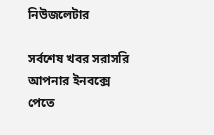নিউজলেটার

সর্বশেষ খবর সরাসরি আপনার ইনবক্সে পেতে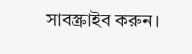সাবস্ক্রাইব করুন।